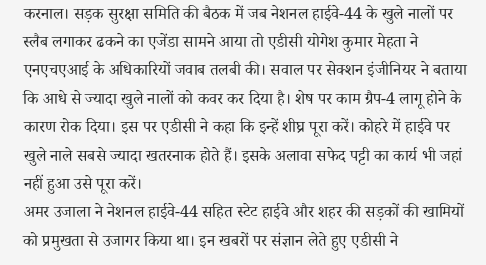करनाल। सड़क सुरक्षा समिति की बैठक में जब नेशनल हाईवे-44 के खुले नालों पर स्लैब लगाकर ढकने का एजेंडा सामने आया तो एडीसी योगेश कुमार मेहता ने एनएचएआई के अधिकारियों जवाब तलबी की। सवाल पर सेक्शन इंजीनियर ने बताया कि आधे से ज्यादा खुले नालों को कवर कर दिया है। शेष पर काम ग्रैप-4 लागू होने के कारण रोक दिया। इस पर एडीसी ने कहा कि इन्हें शीघ्र पूरा करें। कोहरे में हाईवे पर खुले नाले सबसे ज्यादा खतरनाक होते हैं। इसके अलावा सफेद पट्टी का कार्य भी जहां नहीं हुआ उसे पूरा करें।
अमर उजाला ने नेशनल हाईवे-44 सहित स्टेट हाईवे और शहर की सड़कों की खामियों को प्रमुखता से उजागर किया था। इन खबरों पर संज्ञान लेते हुए एडीसी ने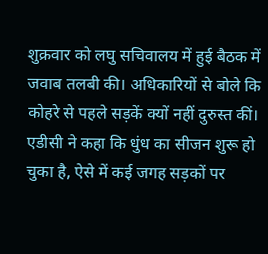शुक्रवार को लघु सचिवालय में हुई बैठक में जवाब तलबी की। अधिकारियों से बोले कि कोहरे से पहले सड़कें क्यों नहीं दुरुस्त कीं।
एडीसी ने कहा कि धुंध का सीजन शुरू हो चुका है, ऐसे में कई जगह सड़कों पर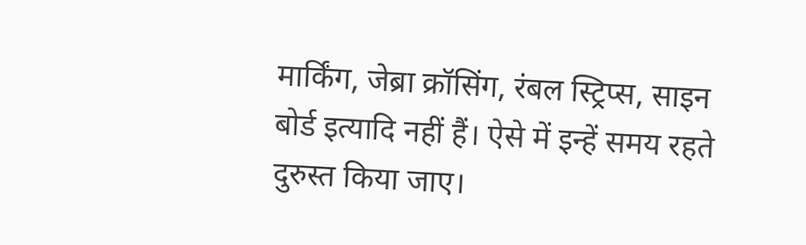मार्किंग, जेब्रा क्रॉसिंग, रंबल स्ट्रिप्स, साइन बोर्ड इत्यादि नहीं हैं। ऐसे में इन्हें समय रहते दुरुस्त किया जाए।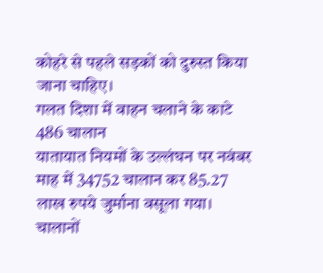कोहरे से पहले सड़कों को दुरुस्त किया जाना चाहिए।
गलत दिशा में वाहन चलाने के काटे 486 चालान
यातायात नियमों के उल्लंघन पर नवंबर माह में 34752 चालान कर 85.27 लाख रुपये जुर्माना वसूला गया। चालानों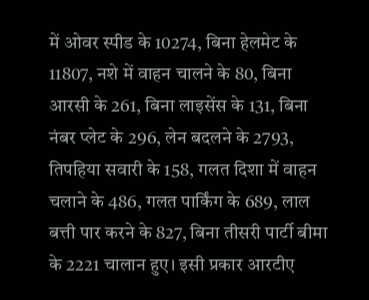में ओवर स्पीड के 10274, बिना हेलमेट के 11807, नशे में वाहन चालने के 80, बिना आरसी के 261, बिना लाइसेंस के 131, बिना नंबर प्लेट के 296, लेन बदलने के 2793, तिपहिया सवारी के 158, गलत दिशा में वाहन चलाने के 486, गलत पार्किंग के 689, लाल बत्ती पार करने के 827, बिना तीसरी पार्टी बीमा के 2221 चालान हुए। इसी प्रकार आरटीए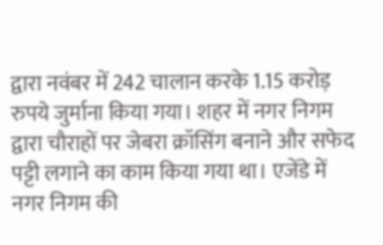द्वारा नवंबर में 242 चालान करके 1.15 करोड़ रुपये जुर्माना किया गया। शहर में नगर निगम द्वारा चौराहों पर जेबरा क्रॉसिंग बनाने और सफेद पट्टी लगाने का काम किया गया था। एजेंडे में नगर निगम की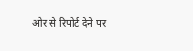ओर से रिपोर्ट देने पर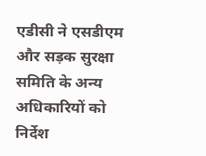एडीसी ने एसडीएम और सड़क सुरक्षा समिति के अन्य अधिकारियों को निर्देश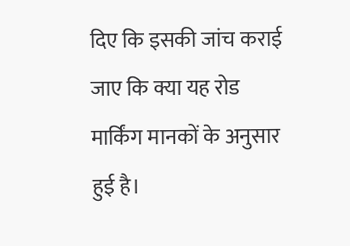दिए कि इसकी जांच कराई जाए कि क्या यह रोड मार्किंग मानकों के अनुसार हुई है।